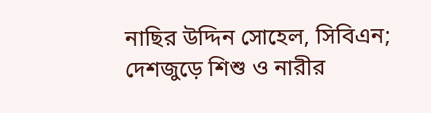নাছির উদ্দিন সোহেল, সিবিএন;
দেশজুড়ে শিশু ও নারীর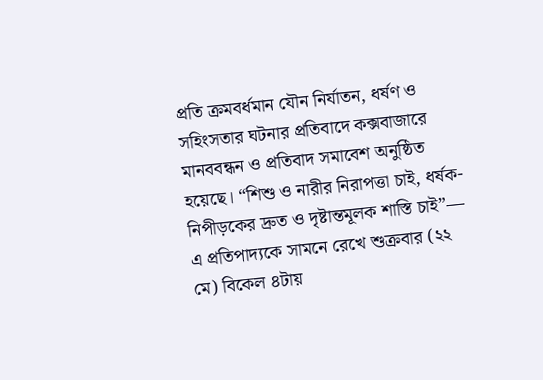প্রতি ক্রমবর্ধমান যৌন নির্যাতন, ধর্ষণ ও সহিংসতার ঘটনার প্রতিবাদে কক্সবাজারে মানববন্ধন ও প্রতিবাদ সমাবেশ অনুষ্ঠিত হয়েছে। “শিশু ও নারীর নিরাপত্তা চাই, ধর্ষক-নিপীড়কের দ্রুত ও দৃষ্টান্তমূলক শাস্তি চাই”— এ প্রতিপাদ্যকে সামনে রেখে শুক্রবার (২২ মে) বিকেল ৪টায়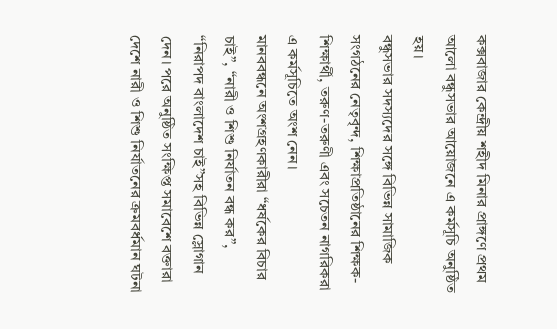কক্সবাজার কেন্দ্রীয় শহীদ মিনার প্রাঙ্গণে প্রথম আলো বন্ধুসভার আয়োজনে এ কর্মসূচি অনুষ্ঠিত হয়।
বন্ধুসভার সদস্যদের সঙ্গে বিভিন্ন সামাজিক সংগঠনের নেতৃবৃন্দ, শিক্ষাপ্রতিষ্ঠানের শিক্ষক-শিক্ষার্থী, তরুণ-তরুণী এবং সচেতন নাগরিকরা এ কর্মসূচিতে অংশ নেন।
মানববন্ধনে অংশগ্রহণকারীরা “ধর্ষকের বিচার চাই”, “নারী ও শিশু নির্যাতন বন্ধ কর”, “নিরাপদ বাংলাদেশ চাই”সহ বিভিন্ন স্লোগান দেন। পরে অনুষ্ঠিত সংক্ষিপ্ত সমাবেশে বক্তারা দেশে নারী ও শিশু নির্যাতনের ক্রমবর্ধমান ঘটনা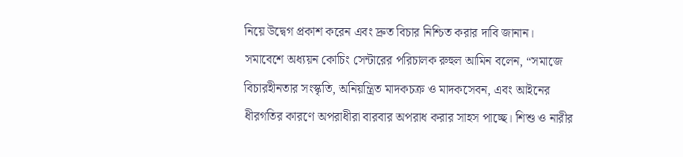নিয়ে উদ্বেগ প্রকাশ করেন এবং দ্রুত বিচার নিশ্চিত করার দাবি জানান।
সমাবেশে অধ্যয়ন কোচিং সেন্টারের পরিচালক রুহুল আমিন বলেন, “সমাজে বিচারহীনতার সংস্কৃতি, অনিয়ন্ত্রিত মাদকচক্র ও মাদকসেবন, এবং আইনের ধীরগতির কারণে অপরাধীরা বারবার অপরাধ করার সাহস পাচ্ছে। শিশু ও নারীর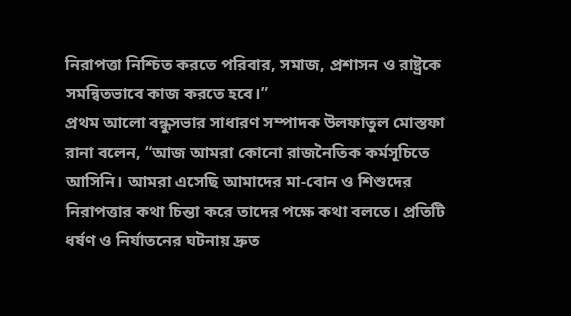নিরাপত্তা নিশ্চিত করতে পরিবার, সমাজ, প্রশাসন ও রাষ্ট্রকে সমন্বিতভাবে কাজ করতে হবে।”
প্রথম আলো বন্ধুসভার সাধারণ সম্পাদক উলফাতুল মোস্তফা রানা বলেন, “আজ আমরা কোনো রাজনৈতিক কর্মসূচিতে আসিনি। আমরা এসেছি আমাদের মা-বোন ও শিশুদের নিরাপত্তার কথা চিন্তা করে তাদের পক্ষে কথা বলতে। প্রতিটি ধর্ষণ ও নির্যাতনের ঘটনায় দ্রুত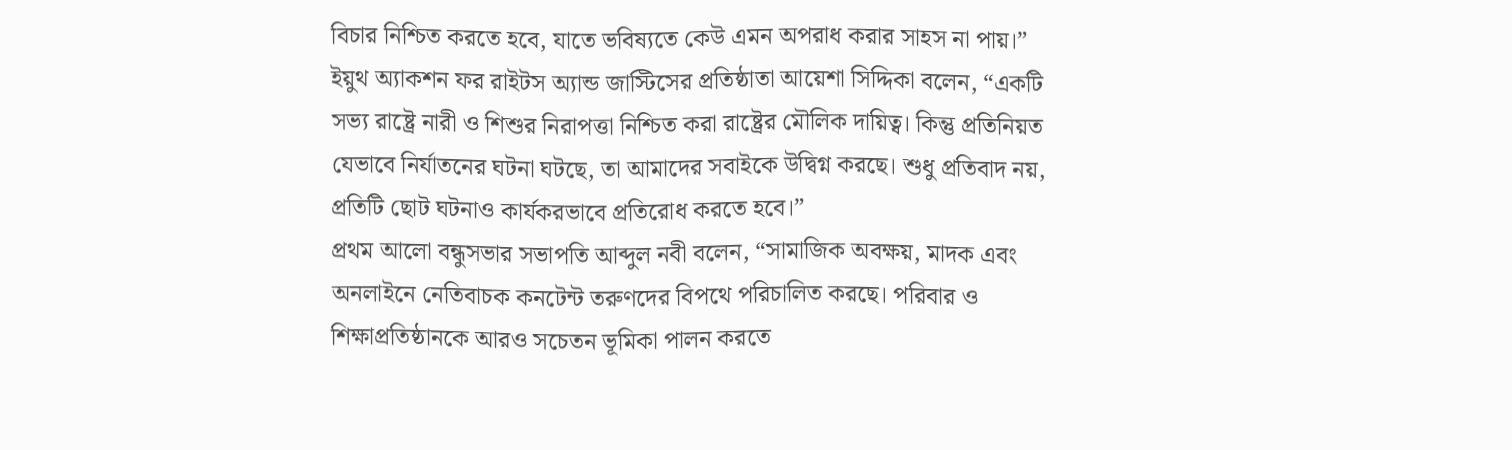বিচার নিশ্চিত করতে হবে, যাতে ভবিষ্যতে কেউ এমন অপরাধ করার সাহস না পায়।”
ইয়ুথ অ্যাকশন ফর রাইটস অ্যান্ড জাস্টিসের প্রতিষ্ঠাতা আয়েশা সিদ্দিকা বলেন, “একটি সভ্য রাষ্ট্রে নারী ও শিশুর নিরাপত্তা নিশ্চিত করা রাষ্ট্রের মৌলিক দায়িত্ব। কিন্তু প্রতিনিয়ত যেভাবে নির্যাতনের ঘটনা ঘটছে, তা আমাদের সবাইকে উদ্বিগ্ন করছে। শুধু প্রতিবাদ নয়, প্রতিটি ছোট ঘটনাও কার্যকরভাবে প্রতিরোধ করতে হবে।”
প্রথম আলো বন্ধুসভার সভাপতি আব্দুল নবী বলেন, “সামাজিক অবক্ষয়, মাদক এবং অনলাইনে নেতিবাচক কনটেন্ট তরুণদের বিপথে পরিচালিত করছে। পরিবার ও শিক্ষাপ্রতিষ্ঠানকে আরও সচেতন ভূমিকা পালন করতে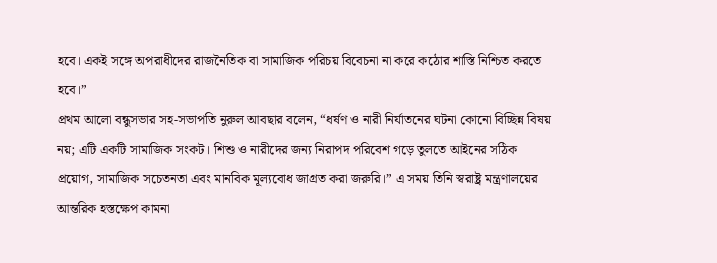হবে। একই সঙ্গে অপরাধীদের রাজনৈতিক বা সামাজিক পরিচয় বিবেচনা না করে কঠোর শাস্তি নিশ্চিত করতে হবে।”
প্রথম আলো বন্ধুসভার সহ-সভাপতি নুরুল আবছার বলেন, “ধর্ষণ ও নারী নির্যাতনের ঘটনা কোনো বিচ্ছিন্ন বিষয় নয়; এটি একটি সামাজিক সংকট। শিশু ও নারীদের জন্য নিরাপদ পরিবেশ গড়ে তুলতে আইনের সঠিক প্রয়োগ, সামাজিক সচেতনতা এবং মানবিক মূল্যবোধ জাগ্রত করা জরুরি।” এ সময় তিনি স্বরাষ্ট্র মন্ত্রণালয়ের আন্তরিক হস্তক্ষেপ কামনা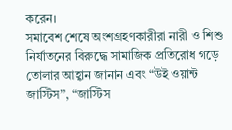করেন।
সমাবেশ শেষে অংশগ্রহণকারীরা নারী ও শিশু নির্যাতনের বিরুদ্ধে সামাজিক প্রতিরোধ গড়ে তোলার আহ্বান জানান এবং “উই ওয়ান্ট জাস্টিস”, “জাস্টিস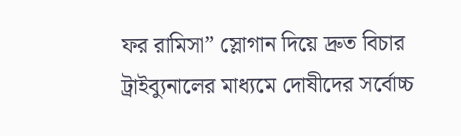ফর রামিসা” স্লোগান দিয়ে দ্রুত বিচার ট্রাইব্যুনালের মাধ্যমে দোষীদের সর্বোচ্চ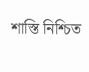শাস্তি নিশ্চিত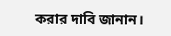করার দাবি জানান।